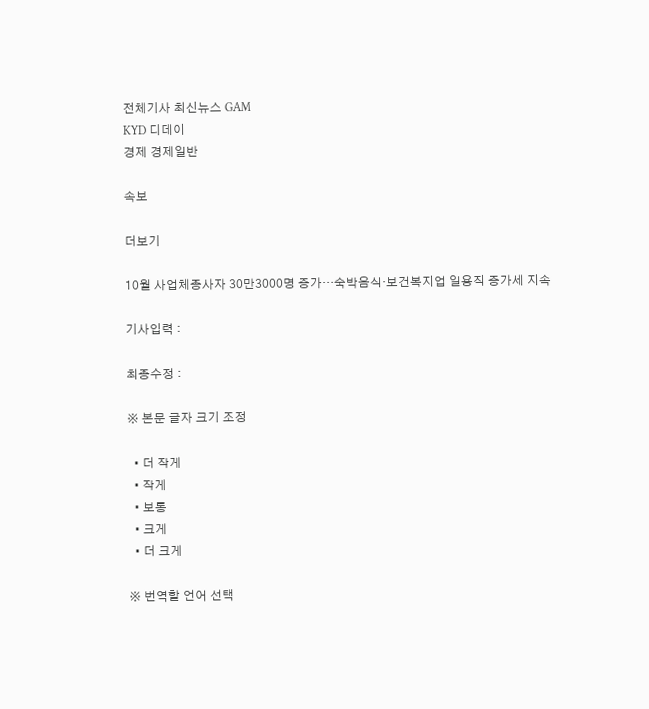전체기사 최신뉴스 GAM
KYD 디데이
경제 경제일반

속보

더보기

10월 사업체종사자 30만3000명 증가…숙박음식·보건복지업 일용직 증가세 지속

기사입력 :

최종수정 :

※ 본문 글자 크기 조정

  • 더 작게
  • 작게
  • 보통
  • 크게
  • 더 크게

※ 번역할 언어 선택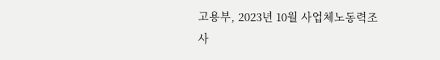고용부, 2023년 10월 사업체노동력조사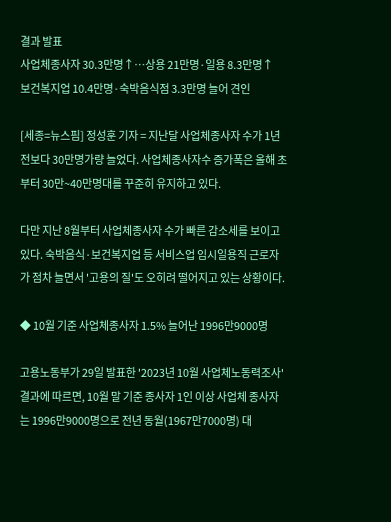결과 발표
사업체종사자 30.3만명↑…상용 21만명·일용 8.3만명↑
보건복지업 10.4만명·숙박음식점 3.3만명 늘어 견인

[세종=뉴스핌] 정성훈 기자 = 지난달 사업체종사자 수가 1년 전보다 30만명가량 늘었다. 사업체종사자수 증가폭은 올해 초부터 30만~40만명대를 꾸준히 유지하고 있다.

다만 지난 8월부터 사업체종사자 수가 빠른 감소세를 보이고 있다. 숙박음식·보건복지업 등 서비스업 임시일용직 근로자가 점차 늘면서 '고용의 질'도 오히려 떨어지고 있는 상황이다.

◆ 10월 기준 사업체종사자 1.5% 늘어난 1996만9000명

고용노동부가 29일 발표한 '2023년 10월 사업체노동력조사' 결과에 따르면, 10월 말 기준 종사자 1인 이상 사업체 종사자는 1996만9000명으로 전년 동월(1967만7000명) 대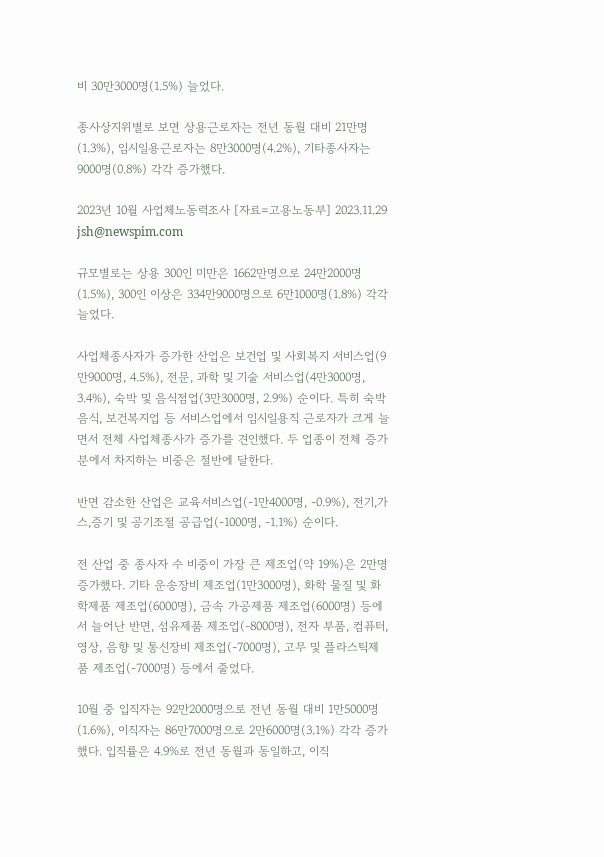비 30만3000명(1.5%) 늘었다.

종사상지위별로 보면 상용근로자는 전년 동월 대비 21만명(1.3%), 임시일용근로자는 8만3000명(4.2%), 기타종사자는 9000명(0.8%) 각각 증가했다.

2023년 10월 사업체노동력조사 [자료=고용노동부] 2023.11.29 jsh@newspim.com

규모별로는 상용 300인 미만은 1662만명으로 24만2000명(1.5%), 300인 이상은 334만9000명으로 6만1000명(1.8%) 각각 늘었다.

사업체종사자가 증가한 산업은 보건업 및 사회복지 서비스업(9만9000명, 4.5%), 전문, 과학 및 기술 서비스업(4만3000명, 3.4%), 숙박 및 음식점업(3만3000명, 2.9%) 순이다. 특히 숙박음식, 보건복지업 등 서비스업에서 임시일용직 근로자가 크게 늘면서 전체 사업체종사가 증가를 견인했다. 두 업종이 전체 증가분에서 차지하는 비중은 절반에 달한다.

반면 감소한 산업은 교육서비스업(-1만4000명, -0.9%), 전기,가스,증기 및 공기조절 공급업(-1000명, -1.1%) 순이다.

전 산업 중 종사자 수 비중이 가장 큰 제조업(약 19%)은 2만명 증가했다. 기타 운송장비 제조업(1만3000명), 화학 물질 및 화학제품 제조업(6000명), 금속 가공제품 제조업(6000명) 등에서 늘어난 반면, 섬유제품 제조업(-8000명), 전자 부품, 컴퓨터, 영상, 음향 및 통신장비 제조업(-7000명), 고무 및 플라스틱제품 제조업(-7000명) 등에서 줄었다.

10월 중 입직자는 92만2000명으로 전년 동월 대비 1만5000명(1.6%), 이직자는 86만7000명으로 2만6000명(3.1%) 각각 증가했다. 입직률은 4.9%로 전년 동월과 동일하고, 이직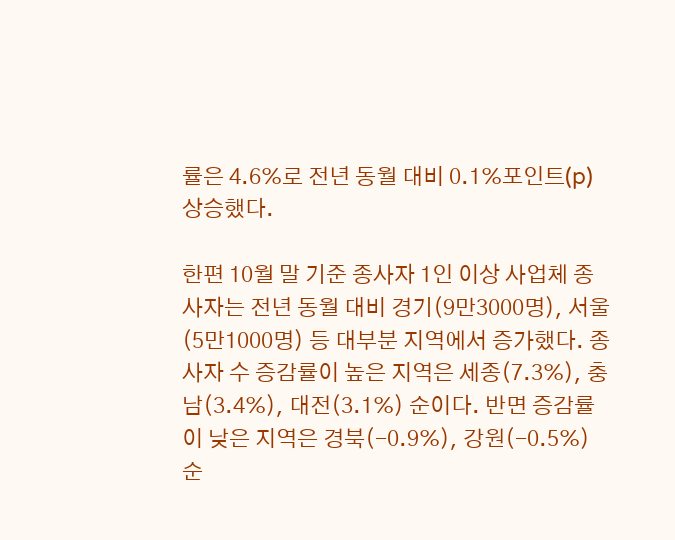률은 4.6%로 전년 동월 대비 0.1%포인트(p) 상승했다.

한편 10월 말 기준 종사자 1인 이상 사업체 종사자는 전년 동월 대비 경기(9만3000명), 서울(5만1000명) 등 대부분 지역에서 증가했다. 종사자 수 증감률이 높은 지역은 세종(7.3%), 충남(3.4%), 대전(3.1%) 순이다. 반면 증감률이 낮은 지역은 경북(-0.9%), 강원(-0.5%) 순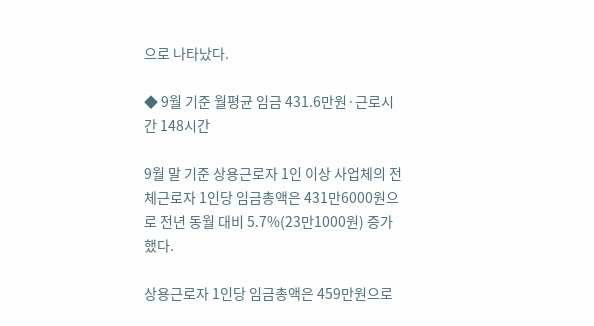으로 나타났다.

◆ 9월 기준 월평균 임금 431.6만원·근로시간 148시간

9월 말 기준 상용근로자 1인 이상 사업체의 전체근로자 1인당 임금총액은 431만6000원으로 전년 동월 대비 5.7%(23만1000원) 증가했다.

상용근로자 1인당 임금총액은 459만원으로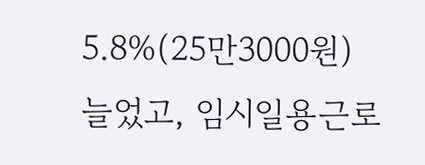5.8%(25만3000원) 늘었고, 임시일용근로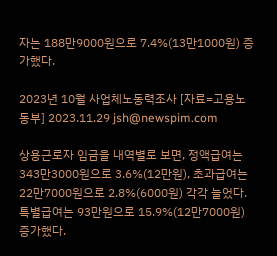자는 188만9000원으로 7.4%(13만1000원) 증가했다.

2023년 10월 사업체노동력조사 [자료=고용노동부] 2023.11.29 jsh@newspim.com

상용근로자 임금을 내역별로 보면, 정액급여는 343만3000원으로 3.6%(12만원), 초과급여는 22만7000원으로 2.8%(6000원) 각각 늘었다. 특별급여는 93만원으로 15.9%(12만7000원) 증가했다.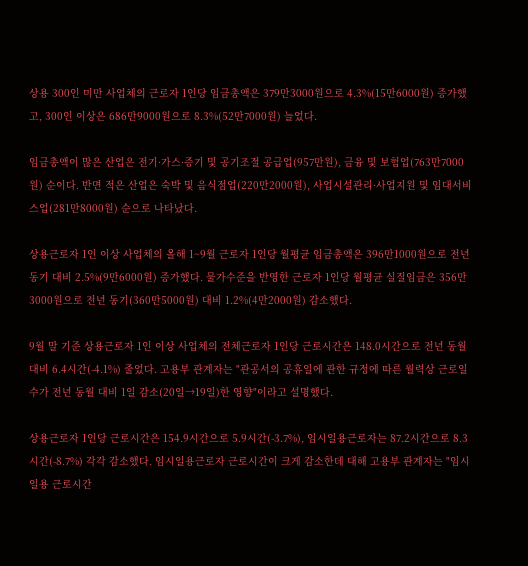상용 300인 미만 사업체의 근로자 1인당 임금총액은 379만3000원으로 4.3%(15만6000원) 증가했고, 300인 이상은 686만9000원으로 8.3%(52만7000원) 늘었다.

임금총액이 많은 산업은 전기·가스·증기 및 공기조절 공급업(957만원), 금융 및 보험업(763만7000원) 순이다. 반면 적은 산업은 숙박 및 음식점업(220만2000원), 사업시설관리·사업지원 및 임대서비스업(281만8000원) 순으로 나타났다.

상용근로자 1인 이상 사업체의 올해 1~9월 근로자 1인당 월평균 임금총액은 396만1000원으로 전년 동기 대비 2.5%(9만6000원) 증가했다. 물가수준을 반영한 근로자 1인당 월평균 실질임금은 356만3000원으로 전년 동기(360만5000원) 대비 1.2%(4만2000원) 감소했다.

9월 말 기준 상용근로자 1인 이상 사업체의 전체근로자 1인당 근로시간은 148.0시간으로 전년 동월 대비 6.4시간(-4.1%) 줄었다. 고용부 관계자는 "관공서의 공휴일에 관한 규정에 따른 월력상 근로일수가 전년 동월 대비 1일 감소(20일→19일)한 영향"이라고 설명했다.

상용근로자 1인당 근로시간은 154.9시간으로 5.9시간(-3.7%), 임시일용근로자는 87.2시간으로 8.3시간(-8.7%) 각각 감소했다. 임시일용근로자 근로시간이 크게 감소한데 대해 고용부 관계자는 "임시일용 근로시간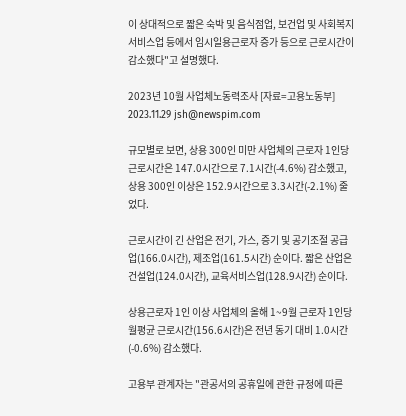이 상대적으로 짧은 숙박 및 음식점업, 보건업 및 사회복지서비스업 등에서 임시일용근로자 증가 등으로 근로시간이 감소했다"고 설명했다.

2023년 10월 사업체노동력조사 [자료=고용노동부] 2023.11.29 jsh@newspim.com

규모별로 보면, 상용 300인 미만 사업체의 근로자 1인당 근로시간은 147.0시간으로 7.1시간(-4.6%) 감소했고, 상용 300인 이상은 152.9시간으로 3.3시간(-2.1%) 줄었다.

근로시간이 긴 산업은 전기, 가스, 증기 및 공기조절 공급업(166.0시간), 제조업(161.5시간) 순이다. 짧은 산업은 건설업(124.0시간), 교육서비스업(128.9시간) 순이다.

상용근로자 1인 이상 사업체의 올해 1~9월 근로자 1인당 월평균 근로시간(156.6시간)은 전년 동기 대비 1.0시간(-0.6%) 감소했다.

고용부 관계자는 "관공서의 공휴일에 관한 규정에 따른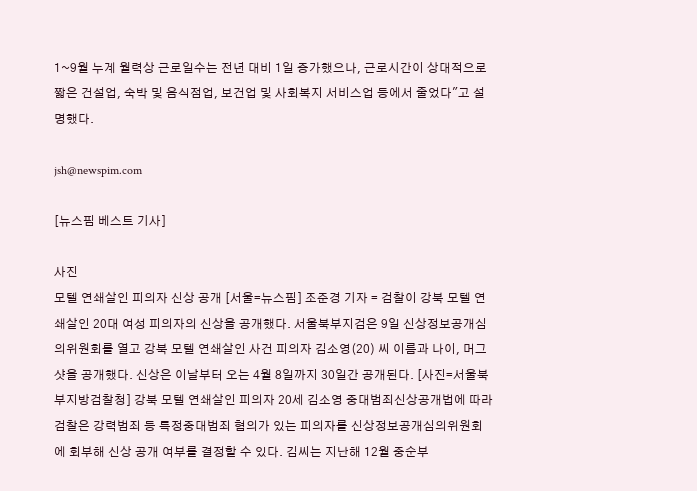1~9월 누계 월력상 근로일수는 전년 대비 1일 증가했으나, 근로시간이 상대적으로 짧은 건설업, 숙박 및 음식점업, 보건업 및 사회복지 서비스업 등에서 줄었다"고 설명했다.

jsh@newspim.com

[뉴스핌 베스트 기사]

사진
모텔 연쇄살인 피의자 신상 공개 [서울=뉴스핌] 조준경 기자 = 검찰이 강북 모텔 연쇄살인 20대 여성 피의자의 신상을 공개했다. 서울북부지검은 9일 신상정보공개심의위원회를 열고 강북 모텔 연쇄살인 사건 피의자 김소영(20) 씨 이름과 나이, 머그샷을 공개했다. 신상은 이날부터 오는 4월 8일까지 30일간 공개된다. [사진=서울북부지방검찰청] 강북 모텔 연쇄살인 피의자 20세 김소영 중대범죄신상공개법에 따라 검찰은 강력범죄 등 특정중대범죄 혐의가 있는 피의자를 신상정보공개심의위원회에 회부해 신상 공개 여부를 결정할 수 있다. 김씨는 지난해 12월 중순부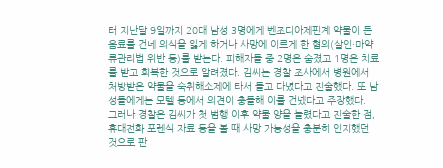터 지난달 9일까지 20대 남성 3명에게 벤조디아제핀계 약물이 든 음료를 건네 의식을 잃게 하거나 사망에 이르게 한 혐의(살인·마약류관리법 위반 등)를 받는다. 피해자들 중 2명은 숨졌고 1명은 치료를 받고 회복한 것으로 알려졌다. 김씨는 경찰 조사에서 병원에서 처방받은 약물을 숙취해소제에 타서 들고 다녔다고 진술했다. 또 남성들에게는 모텔 등에서 의견이 충돌해 이를 건넸다고 주장했다.  그러나 경찰은 김씨가 첫 범행 이후 약물 양을 늘렸다고 진술한 점, 휴대전화 포렌식 자료 등을 볼 때 사망 가능성을 충분히 인지했던 것으로 판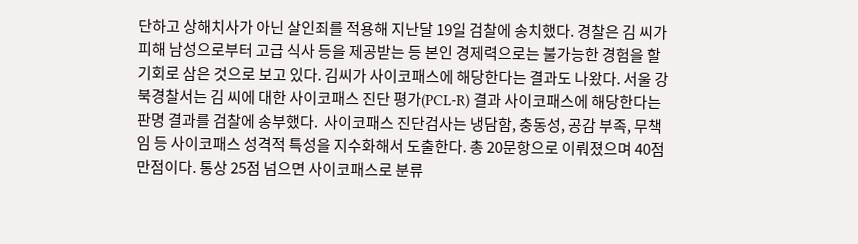단하고 상해치사가 아닌 살인죄를 적용해 지난달 19일 검찰에 송치했다. 경찰은 김 씨가 피해 남성으로부터 고급 식사 등을 제공받는 등 본인 경제력으로는 불가능한 경험을 할 기회로 삼은 것으로 보고 있다. 김씨가 사이코패스에 해당한다는 결과도 나왔다. 서울 강북경찰서는 김 씨에 대한 사이코패스 진단 평가(PCL-R) 결과 사이코패스에 해당한다는 판명 결과를 검찰에 송부했다.  사이코패스 진단검사는 냉담함, 충동성, 공감 부족, 무책임 등 사이코패스 성격적 특성을 지수화해서 도출한다. 총 20문항으로 이뤄졌으며 40점 만점이다. 통상 25점 넘으면 사이코패스로 분류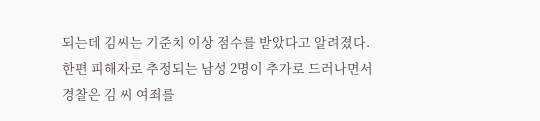되는데 김씨는 기준치 이상 점수를 받았다고 알려졌다. 한편 피해자로 추정되는 남성 2명이 추가로 드러나면서 경찰은 김 씨 여죄를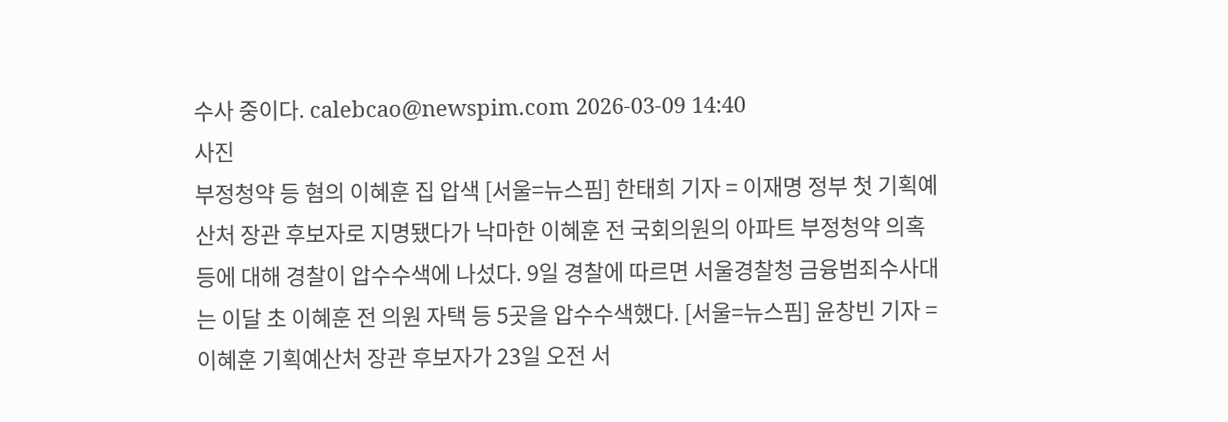수사 중이다. calebcao@newspim.com 2026-03-09 14:40
사진
부정청약 등 혐의 이혜훈 집 압색 [서울=뉴스핌] 한태희 기자 = 이재명 정부 첫 기획예산처 장관 후보자로 지명됐다가 낙마한 이혜훈 전 국회의원의 아파트 부정청약 의혹 등에 대해 경찰이 압수수색에 나섰다. 9일 경찰에 따르면 서울경찰청 금융범죄수사대는 이달 초 이혜훈 전 의원 자택 등 5곳을 압수수색했다. [서울=뉴스핌] 윤창빈 기자 = 이혜훈 기획예산처 장관 후보자가 23일 오전 서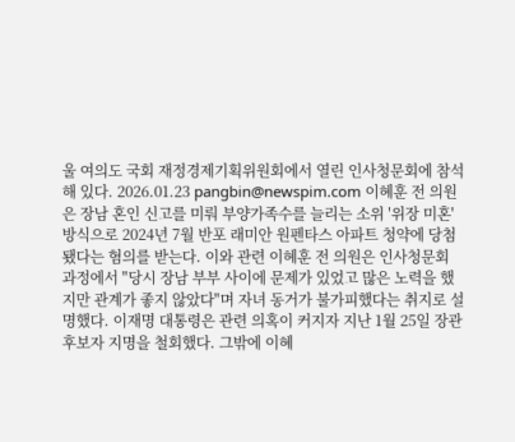울 여의도 국회 재정경제기획위원회에서 열린 인사청문회에 참석해 있다. 2026.01.23 pangbin@newspim.com 이혜훈 전 의원은 장남 혼인 신고를 미뤄 부양가족수를 늘리는 소위 '위장 미혼' 방식으로 2024년 7월 반포 래미안 원펜타스 아파트 청약에 당첨됐다는 혐의를 받는다. 이와 관련 이혜훈 전 의원은 인사청문회 과정에서 "당시 장남 부부 사이에 문제가 있었고 많은 노력을 했지만 관계가 좋지 않았다"며 자녀 동거가 불가피했다는 취지로 설명했다. 이재명 대통령은 관련 의혹이 커지자 지난 1월 25일 장관 후보자 지명을 철회했다. 그밖에 이혜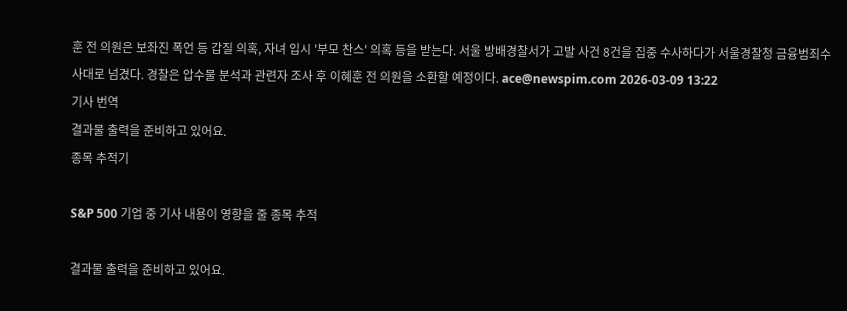훈 전 의원은 보좌진 폭언 등 갑질 의혹, 자녀 입시 '부모 찬스' 의혹 등을 받는다. 서울 방배경찰서가 고발 사건 8건을 집중 수사하다가 서울경찰청 금융범죄수사대로 넘겼다. 경찰은 압수물 분석과 관련자 조사 후 이혜훈 전 의원을 소환할 예정이다. ace@newspim.com 2026-03-09 13:22
기사 번역
결과물 출력을 준비하고 있어요.
종목 추적기

S&P 500 기업 중 기사 내용이 영향을 줄 종목 추적

결과물 출력을 준비하고 있어요.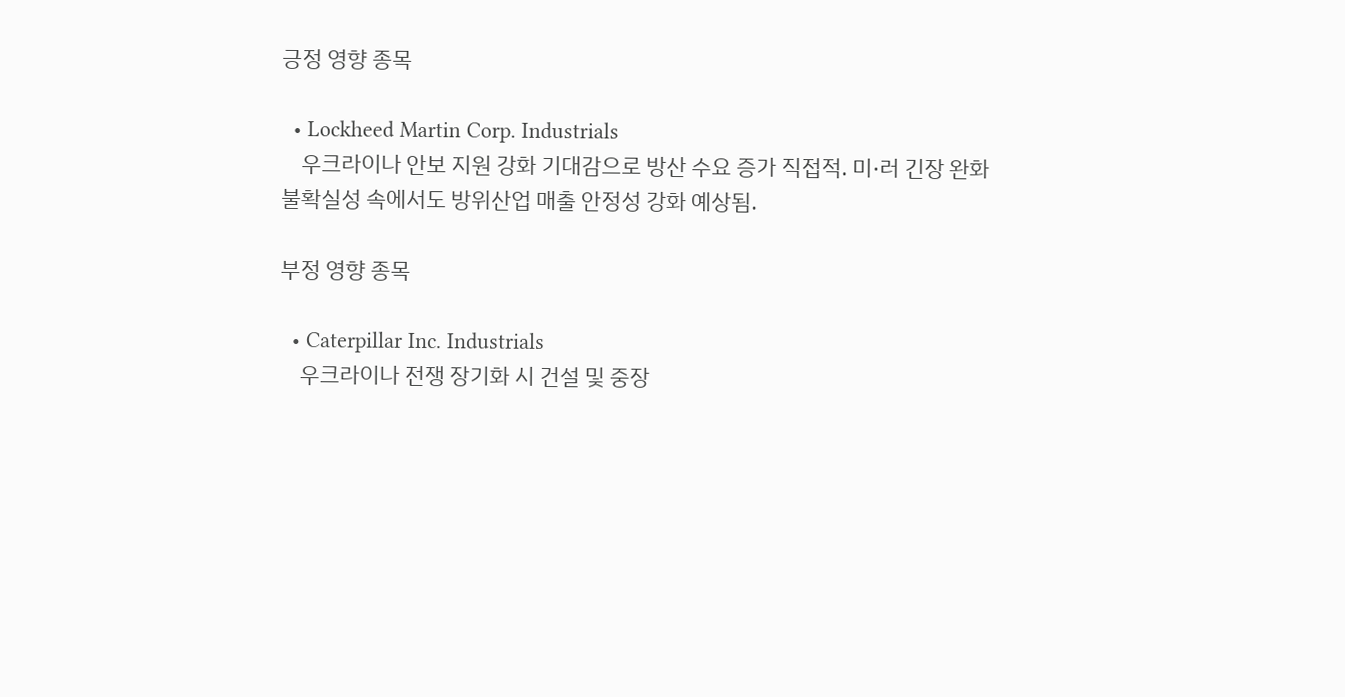긍정 영향 종목

  • Lockheed Martin Corp. Industrials
    우크라이나 안보 지원 강화 기대감으로 방산 수요 증가 직접적. 미·러 긴장 완화 불확실성 속에서도 방위산업 매출 안정성 강화 예상됨.

부정 영향 종목

  • Caterpillar Inc. Industrials
    우크라이나 전쟁 장기화 시 건설 및 중장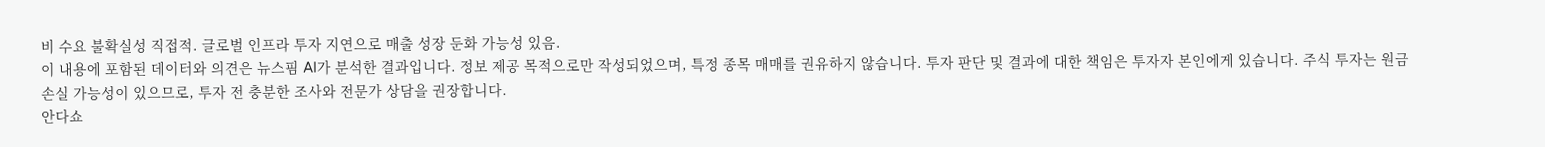비 수요 불확실성 직접적. 글로벌 인프라 투자 지연으로 매출 성장 둔화 가능성 있음.
이 내용에 포함된 데이터와 의견은 뉴스핌 AI가 분석한 결과입니다. 정보 제공 목적으로만 작성되었으며, 특정 종목 매매를 권유하지 않습니다. 투자 판단 및 결과에 대한 책임은 투자자 본인에게 있습니다. 주식 투자는 원금 손실 가능성이 있으므로, 투자 전 충분한 조사와 전문가 상담을 권장합니다.
안다쇼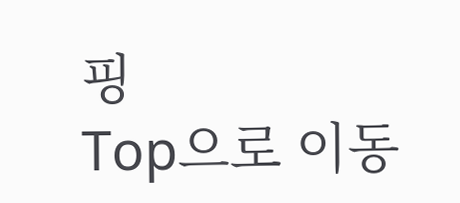핑
Top으로 이동